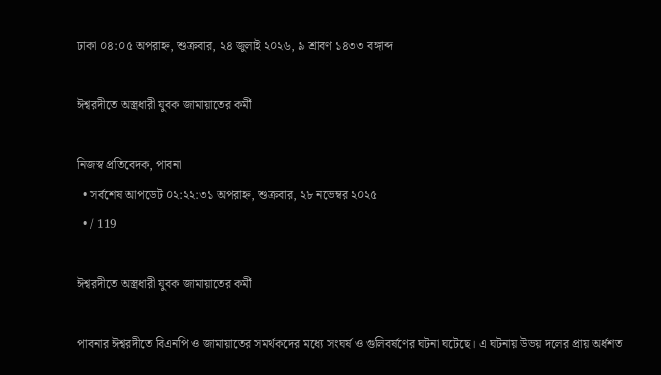ঢাকা ০৪:০৫ অপরাহ্ন, শুক্রবার, ২৪ জুলাই ২০২৬, ৯ শ্রাবণ ১৪৩৩ বঙ্গাব্দ

ঈশ্বরদীতে অস্ত্রধারী যুবক জামায়াতের কর্মী

নিজস্ব প্রতিবেদক, পাবনা
  • সর্বশেষ আপডেট ০২:২২:৩১ অপরাহ্ন, শুক্রবার, ২৮ নভেম্বর ২০২৫
  • / 119

ঈশ্বরদীতে অস্ত্রধারী যুবক জামায়াতের কর্মী

পাবনার ঈশ্বরদীতে বিএনপি ও জামায়াতের সমর্থকদের মধ্যে সংঘর্ষ ও গুলিবর্ষণের ঘটনা ঘটেছে। এ ঘটনায় উভয় দলের প্রায় অর্ধশত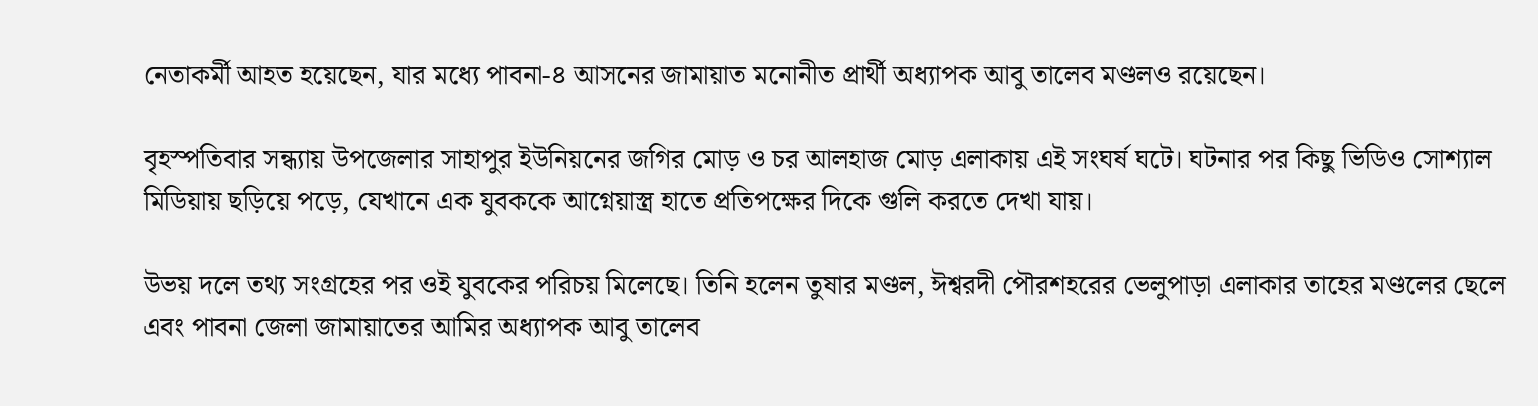নেতাকর্মী আহত হয়েছেন, যার মধ্যে পাবনা-৪ আসনের জামায়াত মনোনীত প্রার্থী অধ্যাপক আবু তালেব মণ্ডলও রয়েছেন।

বৃহস্পতিবার সন্ধ্যায় উপজেলার সাহাপুর ইউনিয়নের জগির মোড় ও চর আলহাজ মোড় এলাকায় এই সংঘর্ষ ঘটে। ঘটনার পর কিছু ভিডিও সোশ্যাল মিডিয়ায় ছড়িয়ে পড়ে, যেখানে এক যুবককে আগ্নেয়াস্ত্র হাতে প্রতিপক্ষের দিকে গুলি করতে দেখা যায়।

উভয় দলে তথ্য সংগ্রহের পর ওই যুবকের পরিচয় মিলেছে। তিনি হলেন তুষার মণ্ডল, ঈশ্বরদী পৌরশহরের ভেলুপাড়া এলাকার তাহের মণ্ডলের ছেলে এবং পাবনা জেলা জামায়াতের আমির অধ্যাপক আবু তালেব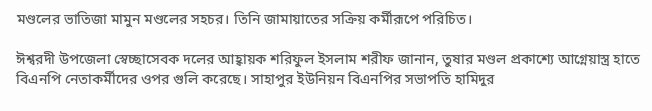মণ্ডলের ভাতিজা মামুন মণ্ডলের সহচর। তিনি জামায়াতের সক্রিয় কর্মীরূপে পরিচিত।

ঈশ্বরদী উপজেলা স্বেচ্ছাসেবক দলের আহ্বায়ক শরিফুল ইসলাম শরীফ জানান, তুষার মণ্ডল প্রকাশ্যে আগ্নেয়াস্ত্র হাতে বিএনপি নেতাকর্মীদের ওপর গুলি করেছে। সাহাপুর ইউনিয়ন বিএনপির সভাপতি হামিদুর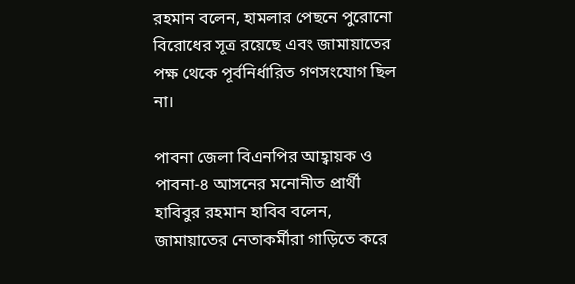রহমান বলেন, হামলার পেছনে পুরোনো বিরোধের সূত্র রয়েছে এবং জামায়াতের পক্ষ থেকে পূর্বনির্ধারিত গণসংযোগ ছিল না।

পাবনা জেলা বিএনপির আহ্বায়ক ও পাবনা-৪ আসনের মনোনীত প্রার্থী হাবিবুর রহমান হাবিব বলেন, জামায়াতের নেতাকর্মীরা গাড়িতে করে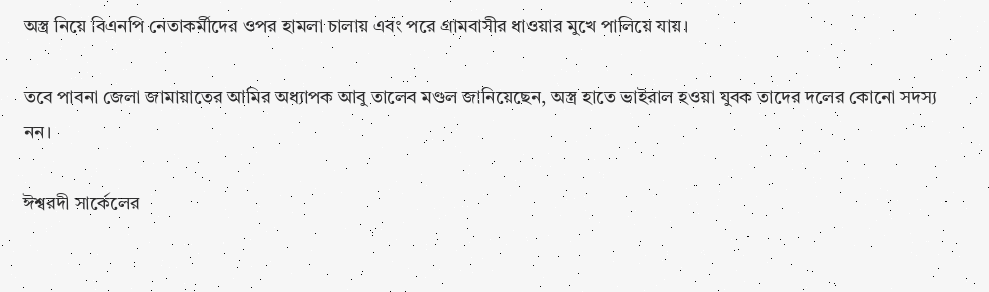অস্ত্র নিয়ে বিএনপি নেতাকর্মীদের ওপর হামলা চালায় এবং পরে গ্রামবাসীর ধাওয়ার মুখে পালিয়ে যায়।

তবে পাবনা জেলা জামায়াতের আমির অধ্যাপক আবু তালেব মণ্ডল জানিয়েছেন, অস্ত্র হাতে ভাইরাল হওয়া যুবক তাদের দলের কোনো সদস্য নন।

ঈশ্বরদী সার্কেলের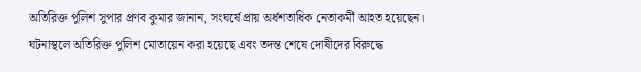অতিরিক্ত পুলিশ সুপার প্রণব কুমার জানান, সংঘর্ষে প্রায় অর্ধশতাধিক নেতাকর্মী আহত হয়েছেন। ঘটনাস্থলে অতিরিক্ত পুলিশ মোতায়েন করা হয়েছে এবং তদন্ত শেষে দোষীদের বিরুদ্ধে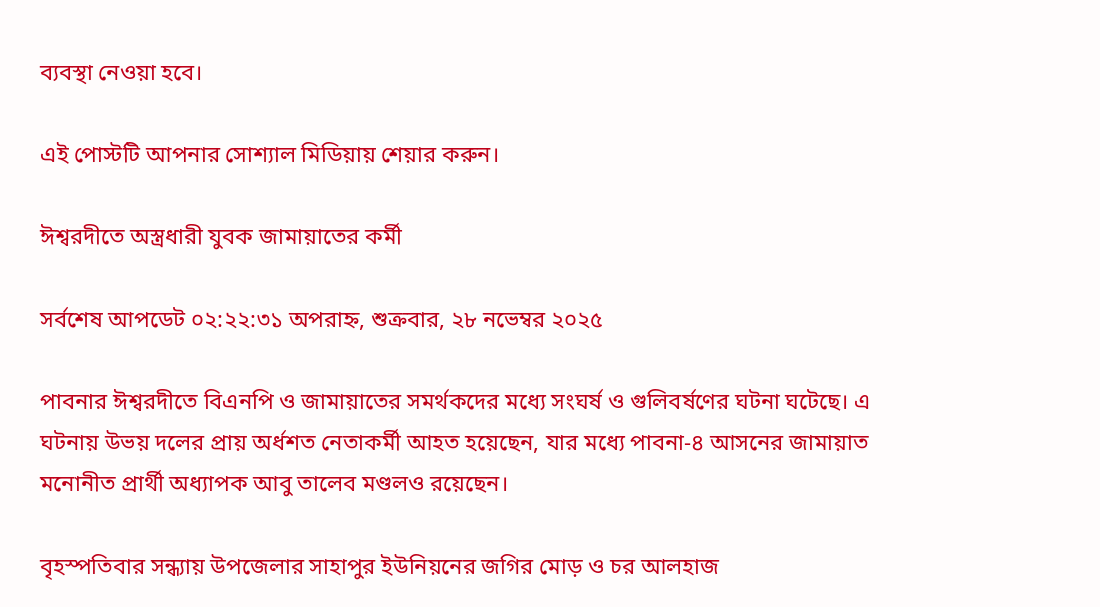ব্যবস্থা নেওয়া হবে।

এই পোস্টটি আপনার সোশ্যাল মিডিয়ায় শেয়ার করুন।

ঈশ্বরদীতে অস্ত্রধারী যুবক জামায়াতের কর্মী

সর্বশেষ আপডেট ০২:২২:৩১ অপরাহ্ন, শুক্রবার, ২৮ নভেম্বর ২০২৫

পাবনার ঈশ্বরদীতে বিএনপি ও জামায়াতের সমর্থকদের মধ্যে সংঘর্ষ ও গুলিবর্ষণের ঘটনা ঘটেছে। এ ঘটনায় উভয় দলের প্রায় অর্ধশত নেতাকর্মী আহত হয়েছেন, যার মধ্যে পাবনা-৪ আসনের জামায়াত মনোনীত প্রার্থী অধ্যাপক আবু তালেব মণ্ডলও রয়েছেন।

বৃহস্পতিবার সন্ধ্যায় উপজেলার সাহাপুর ইউনিয়নের জগির মোড় ও চর আলহাজ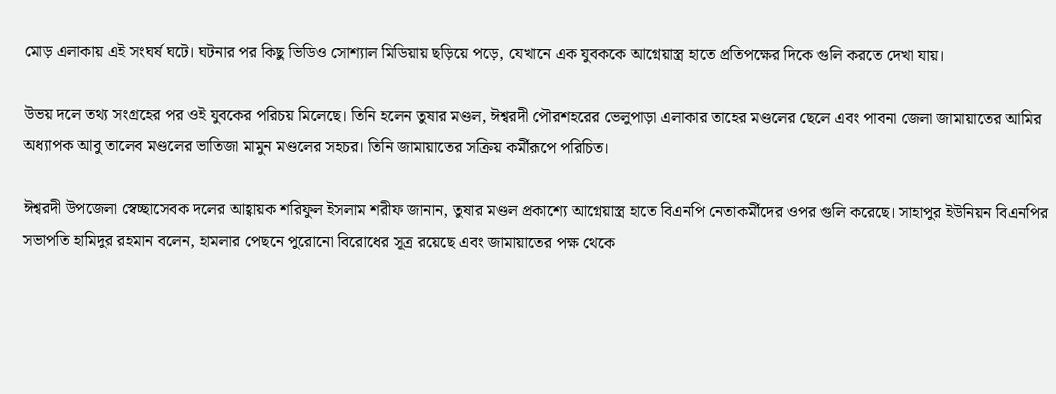মোড় এলাকায় এই সংঘর্ষ ঘটে। ঘটনার পর কিছু ভিডিও সোশ্যাল মিডিয়ায় ছড়িয়ে পড়ে, যেখানে এক যুবককে আগ্নেয়াস্ত্র হাতে প্রতিপক্ষের দিকে গুলি করতে দেখা যায়।

উভয় দলে তথ্য সংগ্রহের পর ওই যুবকের পরিচয় মিলেছে। তিনি হলেন তুষার মণ্ডল, ঈশ্বরদী পৌরশহরের ভেলুপাড়া এলাকার তাহের মণ্ডলের ছেলে এবং পাবনা জেলা জামায়াতের আমির অধ্যাপক আবু তালেব মণ্ডলের ভাতিজা মামুন মণ্ডলের সহচর। তিনি জামায়াতের সক্রিয় কর্মীরূপে পরিচিত।

ঈশ্বরদী উপজেলা স্বেচ্ছাসেবক দলের আহ্বায়ক শরিফুল ইসলাম শরীফ জানান, তুষার মণ্ডল প্রকাশ্যে আগ্নেয়াস্ত্র হাতে বিএনপি নেতাকর্মীদের ওপর গুলি করেছে। সাহাপুর ইউনিয়ন বিএনপির সভাপতি হামিদুর রহমান বলেন, হামলার পেছনে পুরোনো বিরোধের সূত্র রয়েছে এবং জামায়াতের পক্ষ থেকে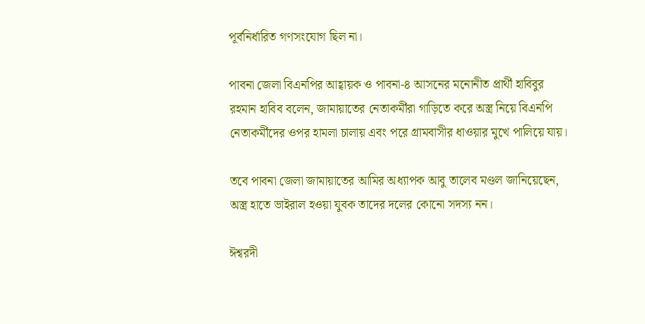পূর্বনির্ধারিত গণসংযোগ ছিল না।

পাবনা জেলা বিএনপির আহ্বায়ক ও পাবনা-৪ আসনের মনোনীত প্রার্থী হাবিবুর রহমান হাবিব বলেন, জামায়াতের নেতাকর্মীরা গাড়িতে করে অস্ত্র নিয়ে বিএনপি নেতাকর্মীদের ওপর হামলা চালায় এবং পরে গ্রামবাসীর ধাওয়ার মুখে পালিয়ে যায়।

তবে পাবনা জেলা জামায়াতের আমির অধ্যাপক আবু তালেব মণ্ডল জানিয়েছেন, অস্ত্র হাতে ভাইরাল হওয়া যুবক তাদের দলের কোনো সদস্য নন।

ঈশ্বরদী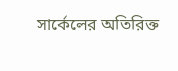সার্কেলের অতিরিক্ত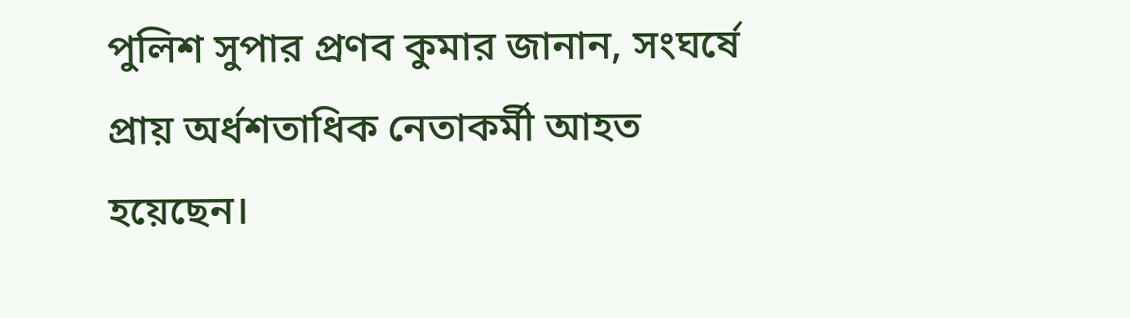পুলিশ সুপার প্রণব কুমার জানান, সংঘর্ষে প্রায় অর্ধশতাধিক নেতাকর্মী আহত হয়েছেন।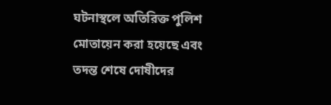ঘটনাস্থলে অতিরিক্ত পুলিশ মোতায়েন করা হয়েছে এবং তদন্ত শেষে দোষীদের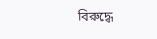বিরুদ্ধে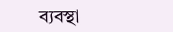ব্যবস্থা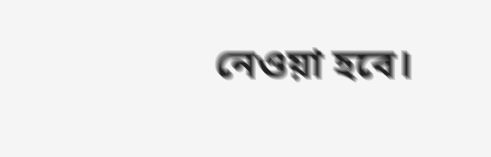নেওয়া হবে।